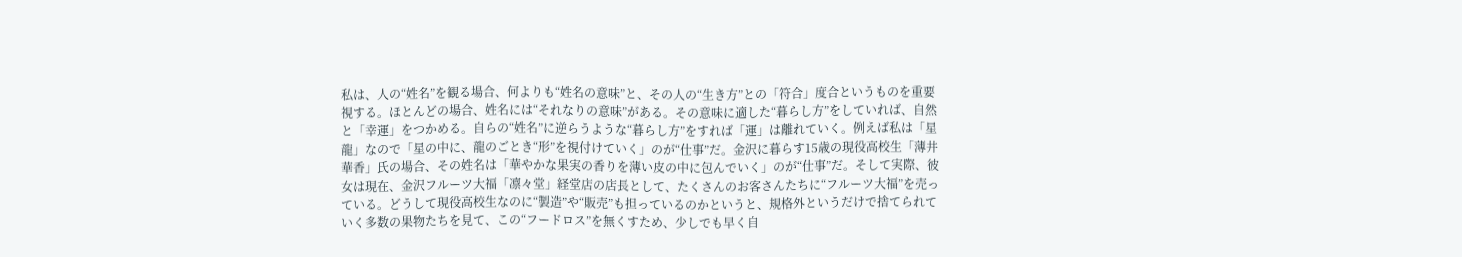私は、人の“姓名”を観る場合、何よりも“姓名の意味”と、その人の“生き方”との「符合」度合というものを重要視する。ほとんどの場合、姓名には“それなりの意味”がある。その意味に適した“暮らし方”をしていれば、自然と「幸運」をつかめる。自らの“姓名”に逆らうような“暮らし方”をすれば「運」は離れていく。例えば私は「星龍」なので「星の中に、龍のごとき“形”を視付けていく」のが“仕事”だ。金沢に暮らす15歳の現役高校生「薄井華香」氏の場合、その姓名は「華やかな果実の香りを薄い皮の中に包んでいく」のが“仕事”だ。そして実際、彼女は現在、金沢フルーツ大福「凛々堂」経堂店の店長として、たくさんのお客さんたちに“フルーツ大福”を売っている。どうして現役高校生なのに“製造”や“販売”も担っているのかというと、規格外というだけで捨てられていく多数の果物たちを見て、この“フードロス”を無くすため、少しでも早く自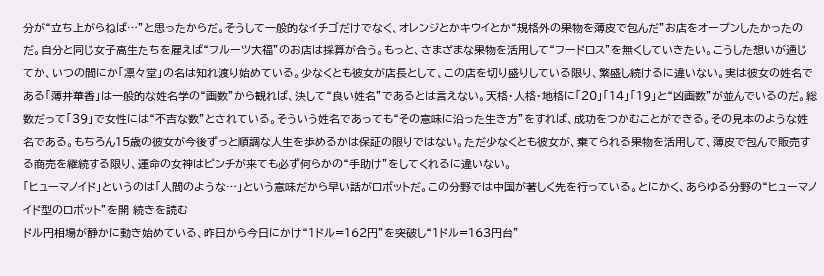分が“立ち上がらねば…”と思ったからだ。そうして一般的なイチゴだけでなく、オレンジとかキウイとか“規格外の果物を薄皮で包んだ”お店をオープンしたかったのだ。自分と同じ女子高生たちを雇えば“フルーツ大福”のお店は採算が合う。もっと、さまざまな果物を活用して“フードロス”を無くしていきたい。こうした想いが通じてか、いつの間にか「凛々堂」の名は知れ渡り始めている。少なくとも彼女が店長として、この店を切り盛りしている限り、繁盛し続けるに違いない。実は彼女の姓名である「薄井華香」は一般的な姓名学の“画数”から観れば、決して“良い姓名”であるとは言えない。天格・人格・地格に「20」「14」「19」と“凶画数”が並んでいるのだ。総数だって「39」で女性には“不吉な数”とされている。そういう姓名であっても“その意味に沿った生き方”をすれば、成功をつかむことができる。その見本のような姓名である。もちろん15歳の彼女が今後ずっと順調な人生を歩めるかは保証の限りではない。ただ少なくとも彼女が、棄てられる果物を活用して、薄皮で包んで販売する商売を継続する限り、運命の女神はピンチが来ても必ず何らかの“手助け”をしてくれるに違いない。
「ヒューマノイド」というのは「人間のような…」という意味だから早い話がロボットだ。この分野では中国が著しく先を行っている。とにかく、あらゆる分野の“ヒューマノイド型のロボット”を開 続きを読む
ドル円相場が静かに動き始めている、昨日から今日にかけ“1ドル=162円”を突破し“1ドル=163円台”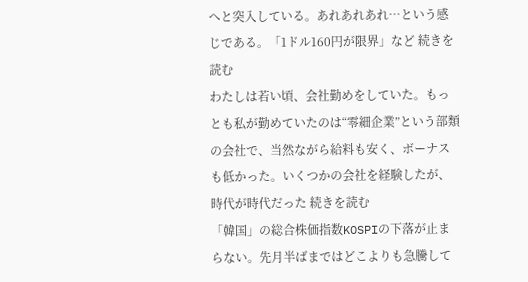へと突入している。あれあれあれ…という感じである。「1ドル160円が限界」など 続きを読む
わたしは若い頃、会社勤めをしていた。もっとも私が勤めていたのは“零細企業”という部類の会社で、当然ながら給料も安く、ボーナスも低かった。いくつかの会社を経験したが、時代が時代だった 続きを読む
「韓国」の総合株価指数KOSPIの下落が止まらない。先月半ばまではどこよりも急騰して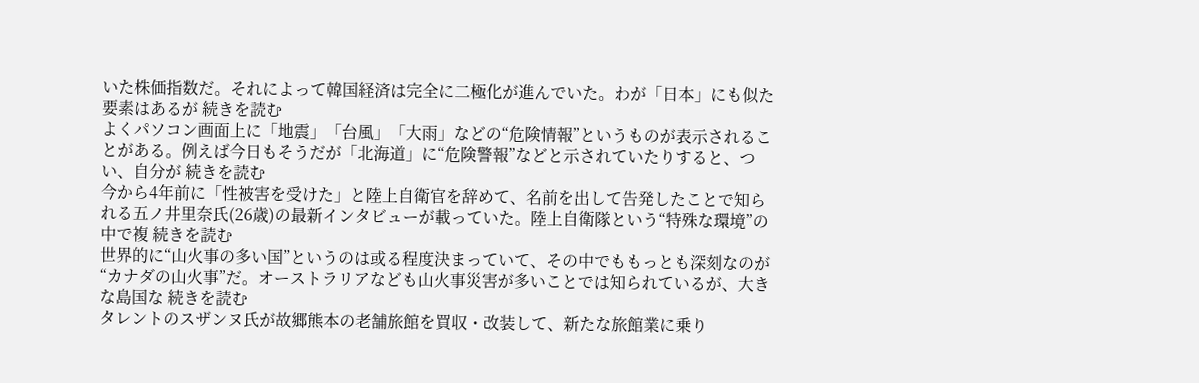いた株価指数だ。それによって韓国経済は完全に二極化が進んでいた。わが「日本」にも似た要素はあるが 続きを読む
よくパソコン画面上に「地震」「台風」「大雨」などの“危険情報”というものが表示されることがある。例えば今日もそうだが「北海道」に“危険警報”などと示されていたりすると、つい、自分が 続きを読む
今から4年前に「性被害を受けた」と陸上自衛官を辞めて、名前を出して告発したことで知られる五ノ井里奈氏(26歳)の最新インタビューが載っていた。陸上自衛隊という“特殊な環境”の中で複 続きを読む
世界的に“山火事の多い国”というのは或る程度決まっていて、その中でももっとも深刻なのが“カナダの山火事”だ。オーストラリアなども山火事災害が多いことでは知られているが、大きな島国な 続きを読む
タレントのスザンヌ氏が故郷熊本の老舗旅館を買収・改装して、新たな旅館業に乗り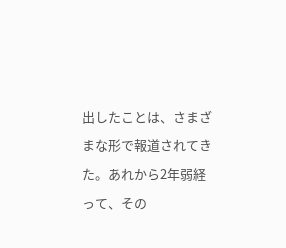出したことは、さまざまな形で報道されてきた。あれから2年弱経って、その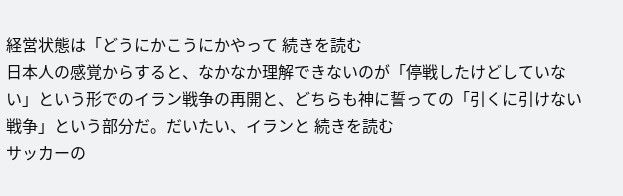経営状態は「どうにかこうにかやって 続きを読む
日本人の感覚からすると、なかなか理解できないのが「停戦したけどしていない」という形でのイラン戦争の再開と、どちらも神に誓っての「引くに引けない戦争」という部分だ。だいたい、イランと 続きを読む
サッカーの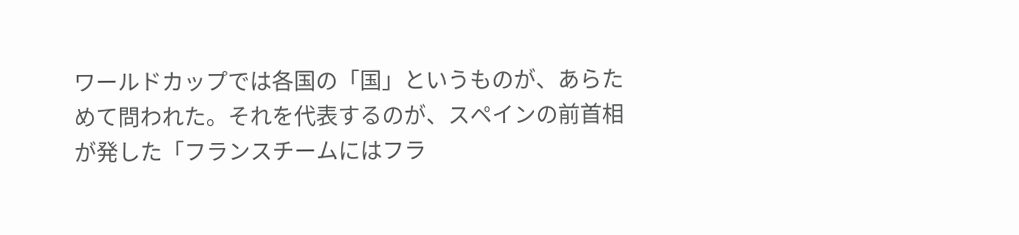ワールドカップでは各国の「国」というものが、あらためて問われた。それを代表するのが、スペインの前首相が発した「フランスチームにはフラ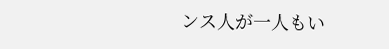ンス人が一人もい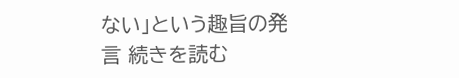ない」という趣旨の発言 続きを読む